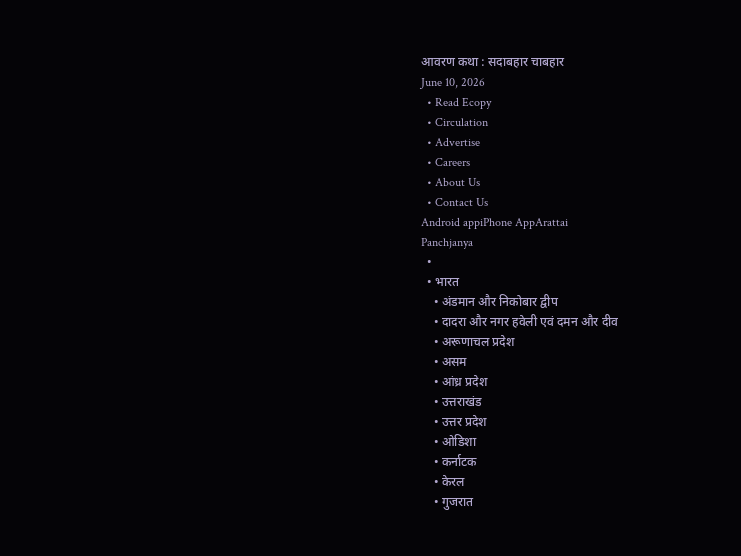आवरण कथा : सदाबहार चाबहार
June 10, 2026
  • Read Ecopy
  • Circulation
  • Advertise
  • Careers
  • About Us
  • Contact Us
Android appiPhone AppArattai
Panchjanya
  •
  • भारत
    • अंडमान और निकोबार द्वीप
    • दादरा और नगर हवेली एवं दमन और दीव
    • अरूणाचल प्रदेश
    • असम
    • आंध्र प्रदेश
    • उत्तराखंड
    • उत्तर प्रदेश
    • ओडिशा
    • कर्नाटक
    • केरल
    • गुजरात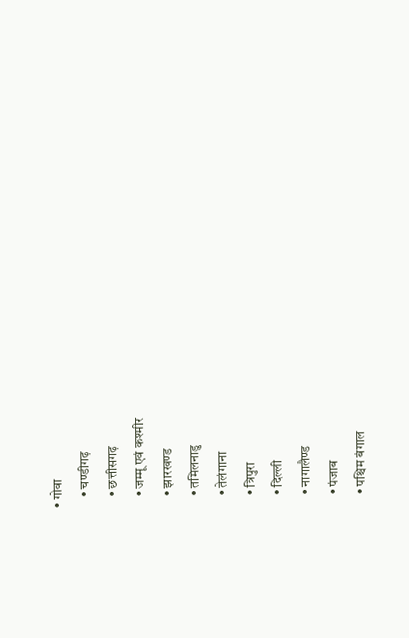• गोवा
    • चण्‍डीगढ़
    • छत्तीसगढ़
    • जम्‍मू एवं कश्‍मीर
    • झारखण्‍ड
    • तमिलनाडु
    • तेलंगाना
    • त्रिपुरा
    • दिल्ली
    • नागालैण्‍ड
    • पंजाब
    • पश्चिम बंगाल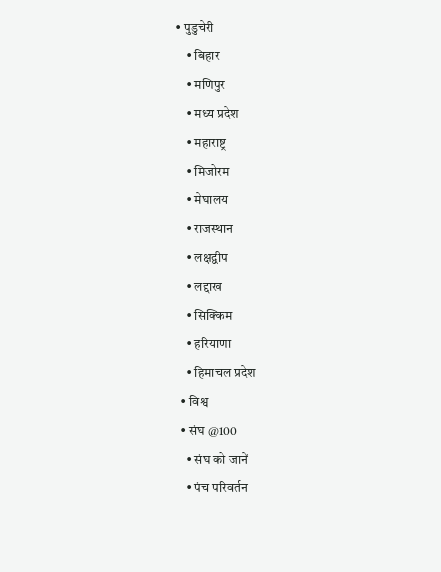• पुडुचेरी
    • बिहार
    • मणिपुर
    • मध्य प्रदेश
    • महाराष्ट्र
    • मिजोरम
    • मेघालय
    • राजस्थान
    • लक्षद्वीप
    • लद्दाख
    • सिक्किम
    • हरियाणा
    • हिमाचल प्रदेश
  • विश्व
  • संघ @100
    • संघ को जानें
    • पंच परिवर्तन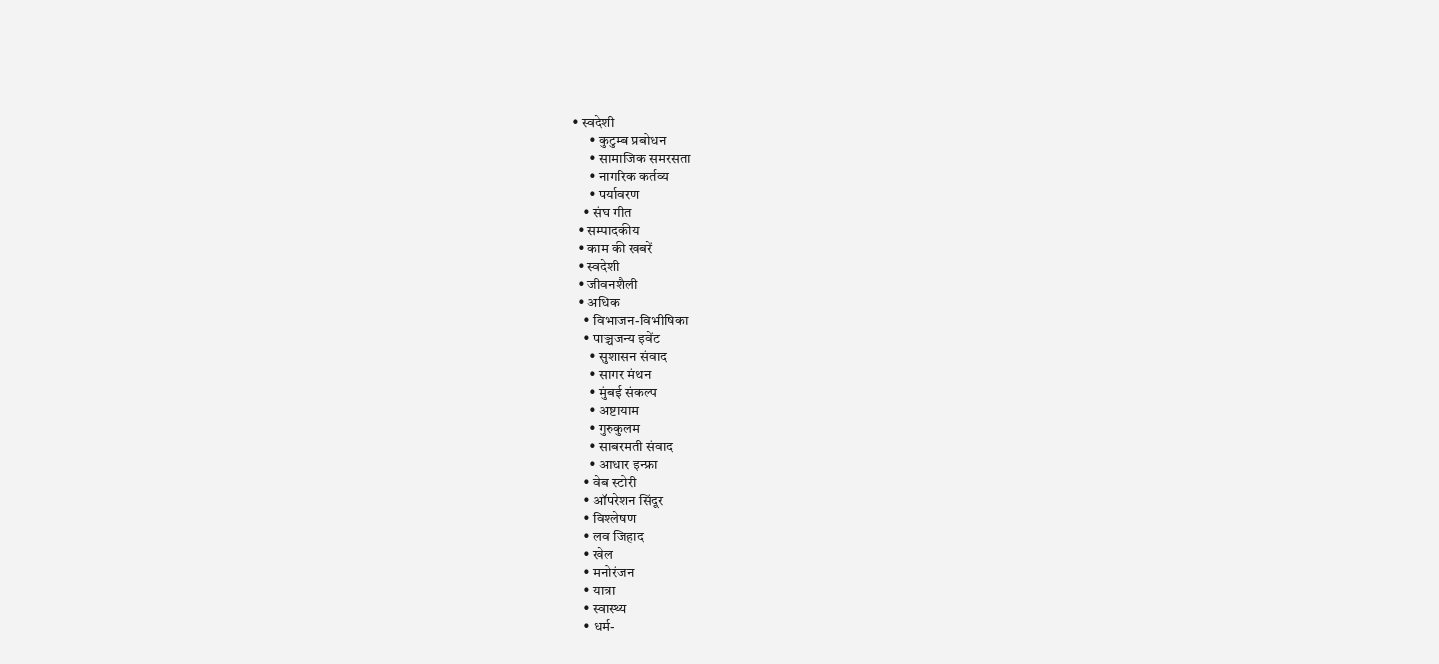• स्वदेशी
      • कुटुम्ब प्रबोधन
      • सामाजिक समरसता
      • नागरिक कर्तव्य
      • पर्यावरण
    • संघ गीत
  • सम्पादकीय
  • काम की खबरें
  • स्वदेशी
  • जीवनशैली
  • अधिक
    • विभाजन-विभीषिका
    • पाञ्चजन्य इवेंट
      • सुशासन संवाद
      • सागर मंथन
      • मुंबई संकल्प
      • अष्टायाम
      • गुरुकुलम
      • साबरमती संवाद
      • आधार इन्फ्रा
    • वेब स्टोरी
    • ऑपरेशन सिंदूर
    • विश्लेषण
    • लव जिहाद
    • खेल
    • मनोरंजन
    • यात्रा
    • स्वास्थ्य
    • धर्म-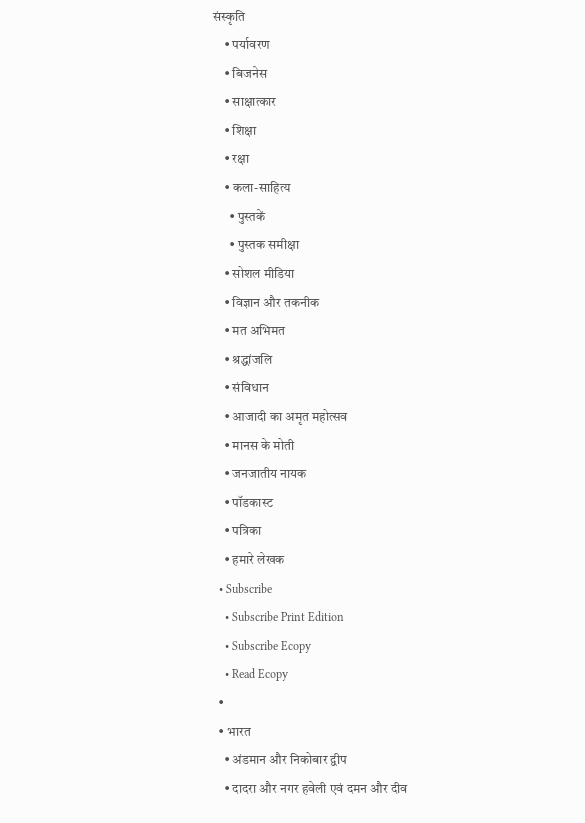संस्कृति
    • पर्यावरण
    • बिजनेस
    • साक्षात्कार
    • शिक्षा
    • रक्षा
    • कला-साहित्य
      • पुस्तकें
      • पुस्तक समीक्षा
    • सोशल मीडिया
    • विज्ञान और तकनीक
    • मत अभिमत
    • श्रद्धांजलि
    • संविधान
    • आजादी का अमृत महोत्सव
    • मानस के मोती
    • जनजातीय नायक
    • पॉडकास्ट
    • पत्रिका
    • हमारे लेखक
  • Subscribe
    • Subscribe Print Edition
    • Subscribe Ecopy
    • Read Ecopy
  •
  • भारत
    • अंडमान और निकोबार द्वीप
    • दादरा और नगर हवेली एवं दमन और दीव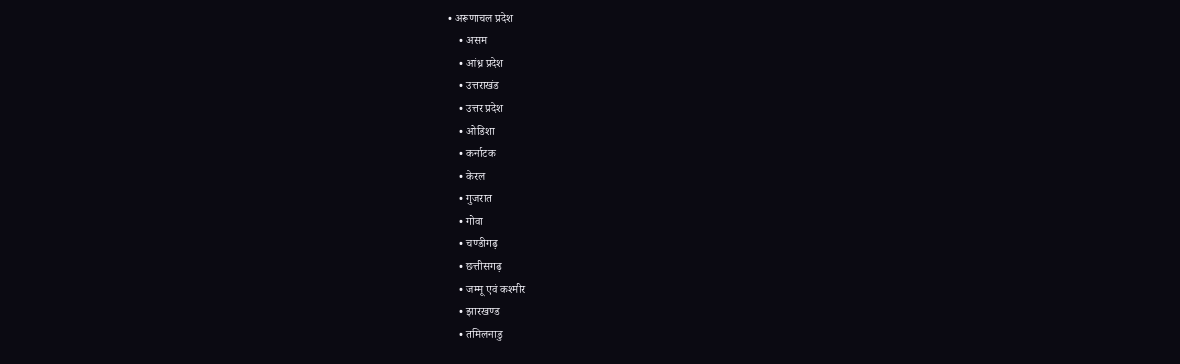• अरूणाचल प्रदेश
    • असम
    • आंध्र प्रदेश
    • उत्तराखंड
    • उत्तर प्रदेश
    • ओडिशा
    • कर्नाटक
    • केरल
    • गुजरात
    • गोवा
    • चण्‍डीगढ़
    • छत्तीसगढ़
    • जम्‍मू एवं कश्‍मीर
    • झारखण्‍ड
    • तमिलनाडु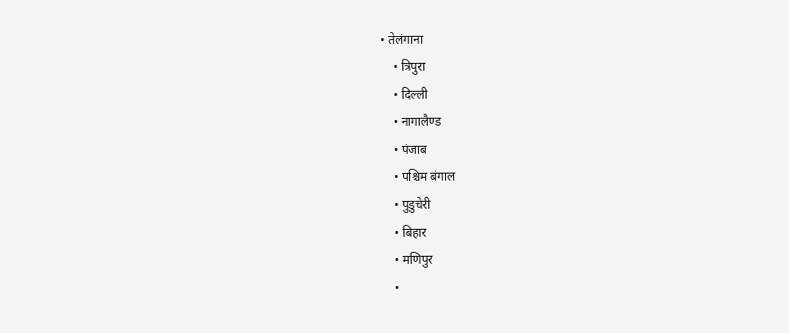• तेलंगाना
    • त्रिपुरा
    • दिल्ली
    • नागालैण्‍ड
    • पंजाब
    • पश्चिम बंगाल
    • पुडुचेरी
    • बिहार
    • मणिपुर
    •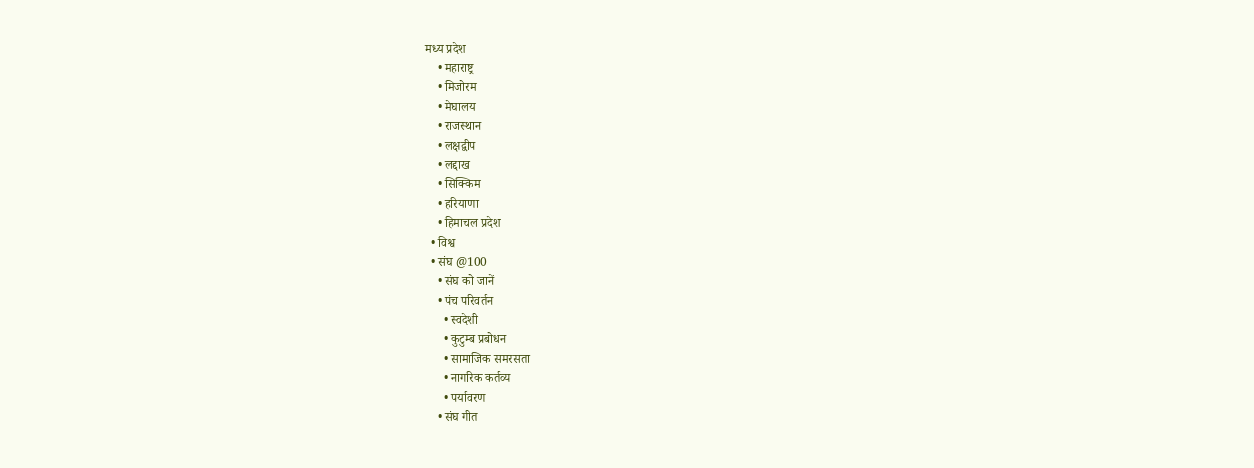मध्य प्रदेश
    • महाराष्ट्र
    • मिजोरम
    • मेघालय
    • राजस्थान
    • लक्षद्वीप
    • लद्दाख
    • सिक्किम
    • हरियाणा
    • हिमाचल प्रदेश
  • विश्व
  • संघ @100
    • संघ को जानें
    • पंच परिवर्तन
      • स्वदेशी
      • कुटुम्ब प्रबोधन
      • सामाजिक समरसता
      • नागरिक कर्तव्य
      • पर्यावरण
    • संघ गीत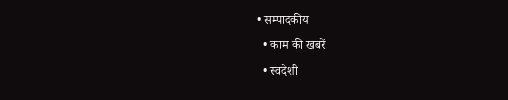• सम्पादकीय
  • काम की खबरें
  • स्वदेशी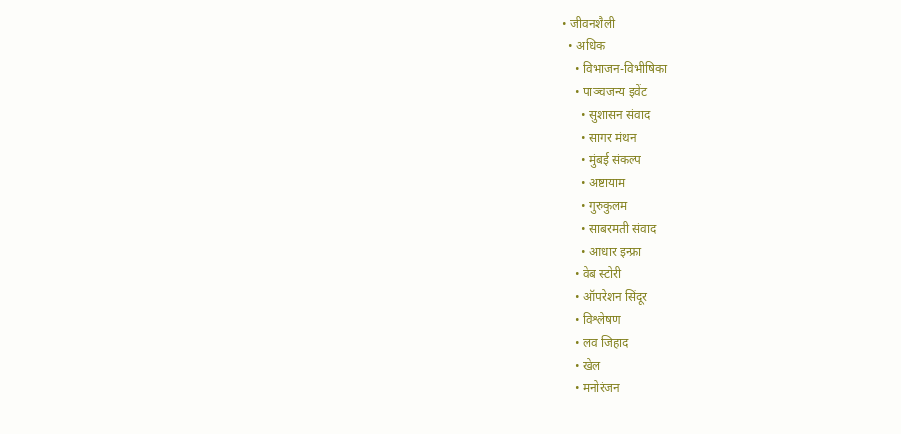• जीवनशैली
  • अधिक
    • विभाजन-विभीषिका
    • पाञ्चजन्य इवेंट
      • सुशासन संवाद
      • सागर मंथन
      • मुंबई संकल्प
      • अष्टायाम
      • गुरुकुलम
      • साबरमती संवाद
      • आधार इन्फ्रा
    • वेब स्टोरी
    • ऑपरेशन सिंदूर
    • विश्लेषण
    • लव जिहाद
    • खेल
    • मनोरंजन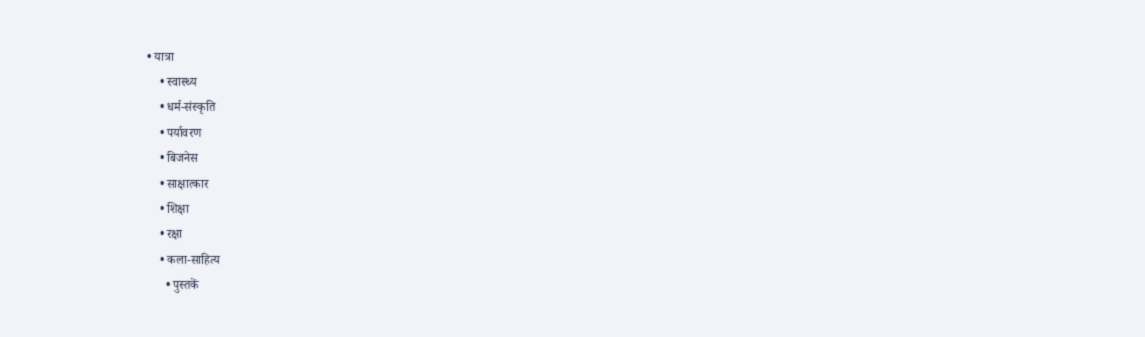• यात्रा
    • स्वास्थ्य
    • धर्म-संस्कृति
    • पर्यावरण
    • बिजनेस
    • साक्षात्कार
    • शिक्षा
    • रक्षा
    • कला-साहित्य
      • पुस्तकें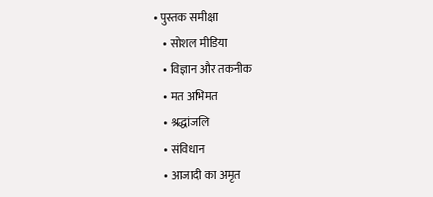• पुस्तक समीक्षा
    • सोशल मीडिया
    • विज्ञान और तकनीक
    • मत अभिमत
    • श्रद्धांजलि
    • संविधान
    • आजादी का अमृत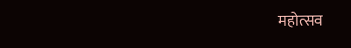महोत्सव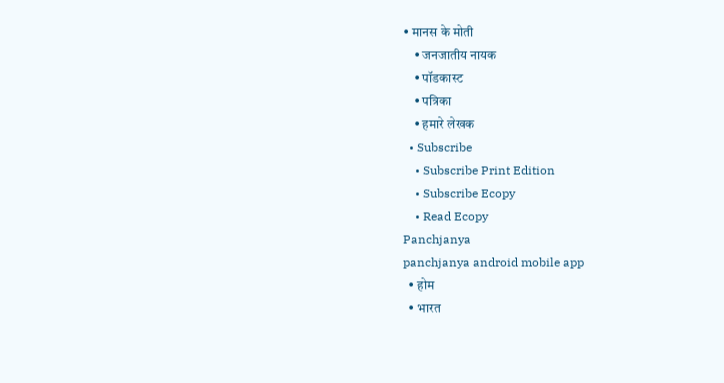• मानस के मोती
    • जनजातीय नायक
    • पॉडकास्ट
    • पत्रिका
    • हमारे लेखक
  • Subscribe
    • Subscribe Print Edition
    • Subscribe Ecopy
    • Read Ecopy
Panchjanya
panchjanya android mobile app
  • होम
  • भारत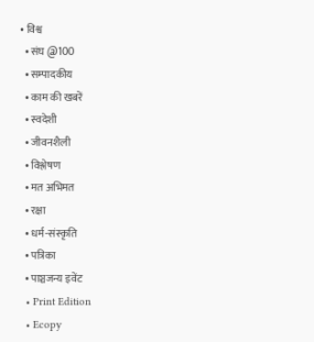• विश्व
  • संघ @100
  • सम्पादकीय
  • काम की खबरें
  • स्वदेशी
  • जीवनशैली
  • विश्लेषण
  • मत अभिमत
  • रक्षा
  • धर्म-संस्कृति
  • पत्रिका
  • पाञ्चजन्य इवेंट
  • Print Edition
  • Ecopy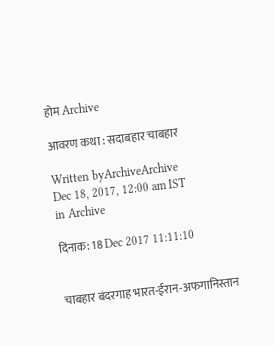होम Archive

आवरण कथा : सदाबहार चाबहार

Written byArchiveArchive
Dec 18, 2017, 12:00 am IST
in Archive

दिंनाक: 18 Dec 2017 11:11:10


चाबहार बंदरगाह भारत-ईरान-अफगानिस्तान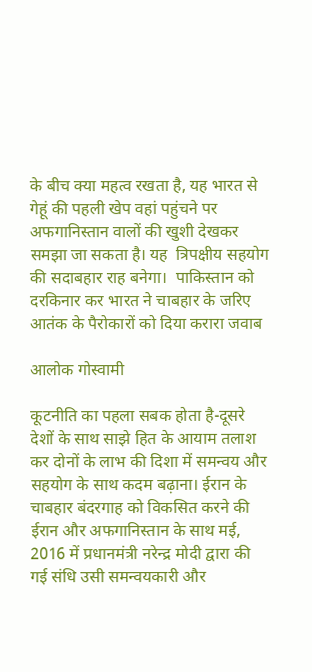के बीच क्या महत्व रखता है, यह भारत से गेहूं की पहली खेप वहां पहुंचने पर अफगानिस्तान वालों की खुशी देखकर समझा जा सकता है। यह  त्रिपक्षीय सहयोग की सदाबहार राह बनेगा।  पाकिस्तान को दरकिनार कर भारत ने चाबहार के जरिए आतंक के पैरोकारों को दिया करारा जवाब

आलोक गोस्वामी

कूटनीति का पहला सबक होता है-दूसरे देशों के साथ साझे हित के आयाम तलाश कर दोनों के लाभ की दिशा में समन्वय और सहयोग के साथ कदम बढ़ाना। ईरान के चाबहार बंदरगाह को विकसित करने की ईरान और अफगानिस्तान के साथ मई, 2016 में प्रधानमंत्री नरेन्द्र मोदी द्वारा की गई संधि उसी समन्वयकारी और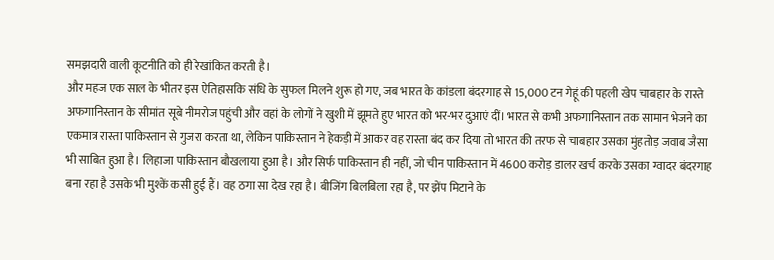समझदारी वाली कूटनीति को ही रेखांकित करती है।
और महज एक साल के भीतर इस ऐतिहासकि संधि के सुफल मिलने शुरू हो गए, जब भारत के कांडला बंदरगाह से 15,000 टन गेहूं की पहली खेप चाबहार के रास्ते अफगानिस्तान के सीमांत सूबे नीमरोज पहुंची और वहां के लोगों ने खुशी में झूमते हुए भारत को भर-भर दुआएं दीं। भारत से कभी अफगानिस्तान तक सामान भेजने का एकमात्र रास्ता पाकिस्तान से गुजरा करता था, लेकिन पाकिस्तान ने हेकड़ी में आकर वह रास्ता बंद कर दिया तो भारत की तरफ से चाबहार उसका मुंहतोड़ जवाब जैसा भी साबित हुआ है। लिहाजा पाकिस्तान बौखलाया हुआ है। और सिर्फ पाकिस्तान ही नहीं, जो चीन पाकिस्तान में 4600 करोड़ डालर खर्च करके उसका ग्वादर बंदरगाह बना रहा है उसके भी मुश्कें कसी हुई हैं। वह ठगा सा देख रहा है। बीजिंग बिलबिला रहा है, पर झेंप मिटाने के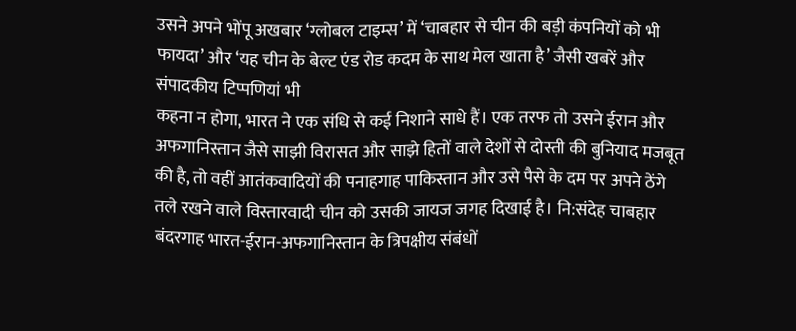उसने अपने भोंपू अखबार ‘ग्लोबल टाइम्स’ में ‘चाबहार से चीन की बड़ी कंपनियों को भी फायदा’ और ‘यह चीन के बेल्ट एंड रोड कदम के साथ मेल खाता है’ जैसी खबरें और संपादकीय टिप्पणियां भी
कहना न होगा, भारत ने एक संधि से कई निशाने साधे हैं। एक तरफ तो उसने ईरान और अफगानिस्तान जैसे साझी विरासत और साझे हितों वाले देशों से दोस्ती की बुनियाद मजबूत की है, तो वहीं आतंकवादियों की पनाहगाह पाकिस्तान और उसे पैसे के दम पर अपने ठेंगे तले रखने वाले विस्तारवादी चीन को उसकी जायज जगह दिखाई है। नि:संदेह चाबहार बंदरगाह भारत-ईरान-अफगानिस्तान के त्रिपक्षीय संबंधों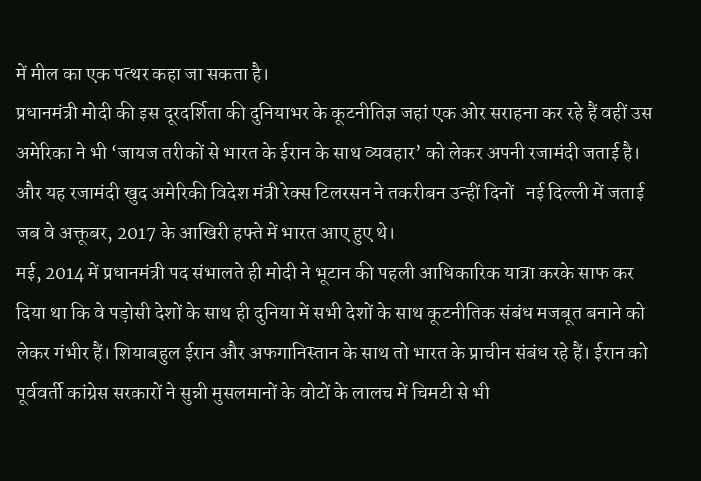में मील का एक पत्थर कहा जा सकता है।
प्रधानमंत्री मोदी की इस दूरदर्शिता की दुनियाभर के कूटनीतिज्ञ जहां एक ओर सराहना कर रहे हैं वहीं उस अमेरिका ने भी ‘जायज तरीकों से भारत के ईरान के साथ व्यवहार’ को लेकर अपनी रजामंदी जताई है। और यह रजामंदी खुद अमेरिकी विदेश मंत्री रेक्स टिलरसन ने तकरीबन उन्हीं दिनों   नई दिल्ली में जताई जब वे अक्तूबर, 2017 के आखिरी हफ्ते में भारत आए हुए थे।
मई, 2014 में प्रधानमंत्री पद संभालते ही मोदी ने भूटान की पहली आधिकारिक यात्रा करके साफ कर दिया था कि वे पड़ोसी देशों के साथ ही दुनिया में सभी देशों के साथ कूटनीतिक संबंध मजबूत बनाने को लेकर गंभीर हैं। शियाबहुल ईरान और अफगानिस्तान के साथ तो भारत के प्राचीन संबंध रहे हैं। ईरान को पूर्ववर्ती कांग्रेस सरकारों ने सुन्नी मुसलमानों के वोटों के लालच में चिमटी से भी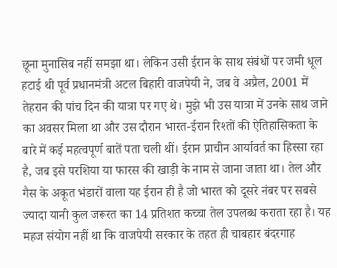छूना मुनासिब नहीं समझा था। लेकिन उसी ईरान के साथ संबंधों पर जमी धूल हटाई थी पूर्व प्रधानमंत्री अटल बिहारी वाजपेयी ने, जब वे अप्रैल, 2001 में तेहरान की पांच दिन की यात्रा पर गए थे। मुझे भी उस यात्रा में उनके साथ जाने का अवसर मिला था और उस दौरान भारत-ईरान रिश्तों की ऐतिहासिकता के बारे में कई महत्वपूर्ण बातें पता चली थीं। ईरान प्राचीन आर्यावर्त का हिस्सा रहा है, जब इसे परशिया या फारस की खाड़ी के नाम से जाना जाता था। तेल और गैस के अकूत भंडारों वाला यह ईरान ही है जो भारत को दूसरे नंबर पर सबसे ज्यादा यानी कुल जरूरत का 14 प्रतिशत कच्चा तेल उपलब्ध कराता रहा है। यह महज संयोग नहीं था कि वाजपेयी सरकार के तहत ही चाबहार बंदरगाह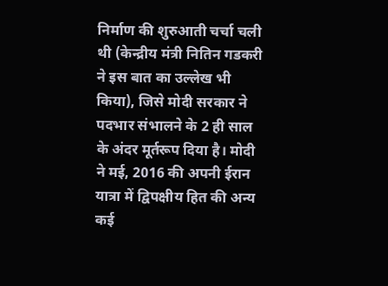निर्माण की शुरुआती चर्चा चली थी (केन्द्रीय मंत्री नितिन गडकरी ने इस बात का उल्लेख भी किया), जिसे मोदी सरकार ने पदभार संभालने के 2 ही साल के अंदर मूर्तरूप दिया है। मोदी ने मई, 2016 की अपनी ईरान यात्रा में द्विपक्षीय हित की अन्य कई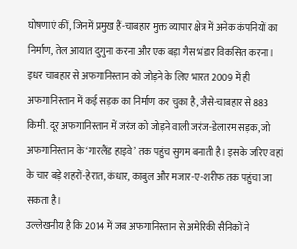घोषणाएं कीं, जिनमें प्रमुख हैं-चाबहार मुक्त व्यापार क्षेत्र में अनेक कंपनियों का निर्माण, तेल आयात दुगुना करना और एक बड़ा गैस भंडार विकसित करना।
इधर चाबहार से अफगानिस्तान को जोड़ने के लिए भारत 2009 में ही अफगानिस्तान में कई सड़क का निर्माण कर चुका है, जैसे-चाबहार से 883 किमी. दूर अफगानिस्तान में जरंज को जोड़ने वाली जरंज-डेलारम सड़क, जो अफगानिस्तान के ‘गारलैंड हाइवे’ तक पहुंच सुगम बनाती है। इसके जरिए वहां के चार बड़े शहरों-हेरात, कंधार, काबुल और मजार-ए-शरीफ तक पहुंचा जा सकता है।
उल्लेखनीय है कि 2014 में जब अफगानिस्तान से अमेरिकी सैनिकों ने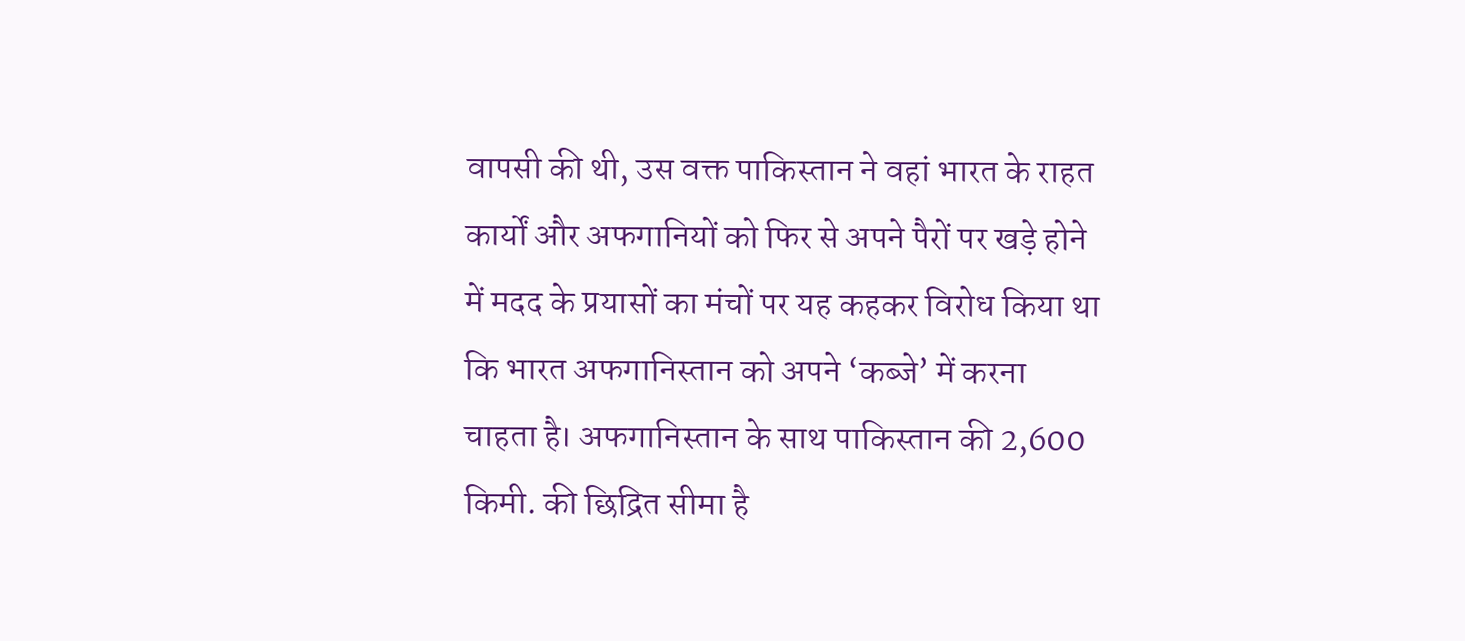वापसी की थी, उस वक्त पाकिस्तान ने वहां भारत के राहत कार्यों और अफगानियों को फिर से अपने पैरों पर खड़े होने में मदद के प्रयासों का मंचों पर यह कहकर विरोध किया था कि भारत अफगानिस्तान को अपने ‘कब्जे’ में करना चाहता है। अफगानिस्तान के साथ पाकिस्तान की 2,600 किमी. की छिद्रित सीमा है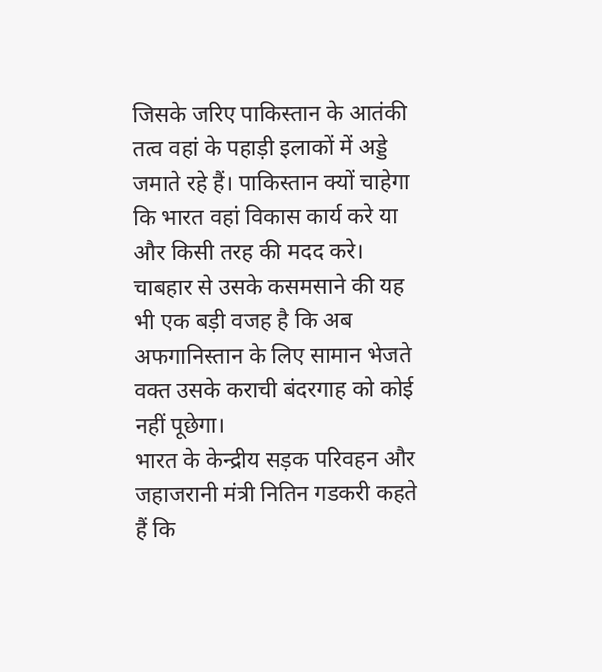जिसके जरिए पाकिस्तान के आतंकी तत्व वहां के पहाड़ी इलाकों में अड्डे जमाते रहे हैं। पाकिस्तान क्यों चाहेगा कि भारत वहां विकास कार्य करे या और किसी तरह की मदद करे। चाबहार से उसके कसमसाने की यह भी एक बड़ी वजह है कि अब अफगानिस्तान के लिए सामान भेजते वक्त उसके कराची बंदरगाह को कोई नहीं पूछेगा।
भारत के केन्द्रीय सड़क परिवहन और जहाजरानी मंत्री नितिन गडकरी कहते हैं कि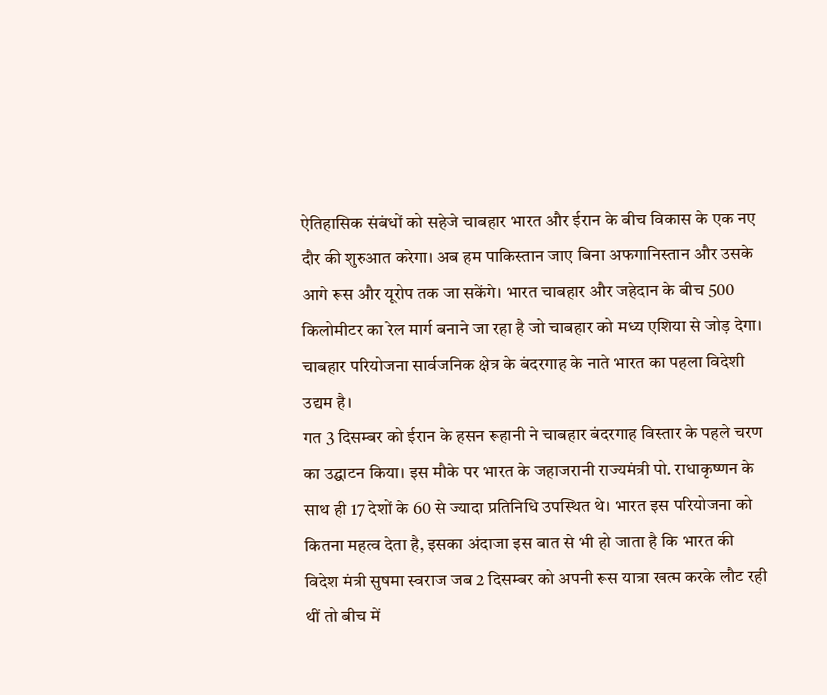ऐतिहासिक संबंधों को सहेजे चाबहार भारत और ईरान के बीच विकास के एक नए दौर की शुरुआत करेगा। अब हम पाकिस्तान जाए बिना अफगानिस्तान और उसके आगे रूस और यूरोप तक जा सकेंगे। भारत चाबहार और जहेदान के बीच 500 किलोमीटर का रेल मार्ग बनाने जा रहा है जो चाबहार को मध्य एशिया से जोड़ देगा। चाबहार परियोजना सार्वजनिक क्षेत्र के बंदरगाह के नाते भारत का पहला विदेशी उद्यम है।
गत 3 दिसम्बर को ईरान के हसन रूहानी ने चाबहार बंदरगाह विस्तार के पहले चरण का उद्घाटन किया। इस मौके पर भारत के जहाजरानी राज्यमंत्री पो. राधाकृष्णन के साथ ही 17 देशों के 60 से ज्यादा प्रतिनिधि उपस्थित थे। भारत इस परियोजना को कितना महत्व देता है, इसका अंदाजा इस बात से भी हो जाता है कि भारत की विदेश मंत्री सुषमा स्वराज जब 2 दिसम्बर को अपनी रूस यात्रा खत्म करके लौट रही थीं तो बीच में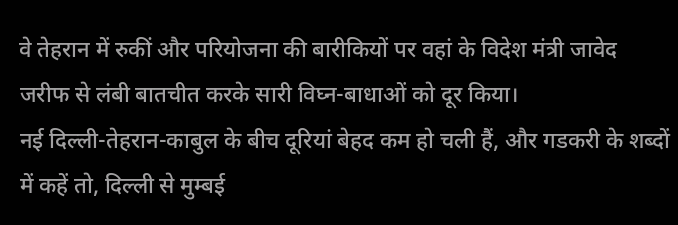वे तेहरान में रुकीं और परियोजना की बारीकियों पर वहां के विदेश मंत्री जावेद जरीफ से लंबी बातचीत करके सारी विघ्न-बाधाओं को दूर किया।
नई दिल्ली-तेहरान-काबुल के बीच दूरियां बेहद कम हो चली हैं, और गडकरी के शब्दों में कहें तो, दिल्ली से मुम्बई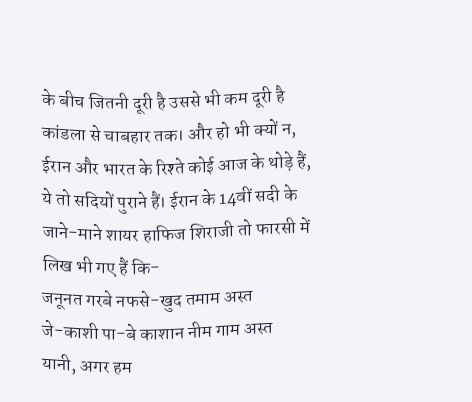के बीच जितनी दूरी है उससे भी कम दूरी है कांडला से चाबहार तक। और हो भी क्यों न, ईरान और भारत के रिश्ते कोई आज के थोड़े हैं, ये तो सदियों पुराने हैं। ईरान के 14वीं सदी के जाने-माने शायर हाफिज शिराजी तो फारसी में लिख भी गए हैं कि-
जनूनत गरबे नफसे-खुद तमाम अस्त
जे-काशी पा-बे काशान नीम गाम अस्त
यानी, अगर हम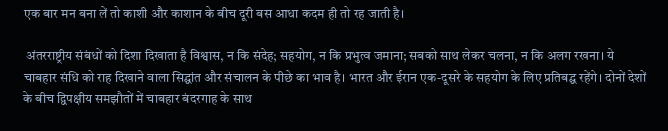एक बार मन बना लें तो काशी और काशान के बीच दूरी बस आधा कदम ही तो रह जाती है।

 अंतरराष्ट्रीय संबंधों को दिशा दिखाता है विश्वास, न कि संदेह; सहयोग, न कि प्रभुत्व जमाना; सबको साथ लेकर चलना, न कि अलग रखना। ये चाबहार संधि को राह दिखाने वाला सिद्घांत और संचालन के पीछे का भाव है। भारत और ईरान एक-दूसरे के सहयोग के लिए प्रतिबद्घ रहेंगे। दोनों देशों के बीच द्विपक्षीय समझौतों में चाबहार बंदरगाह के साथ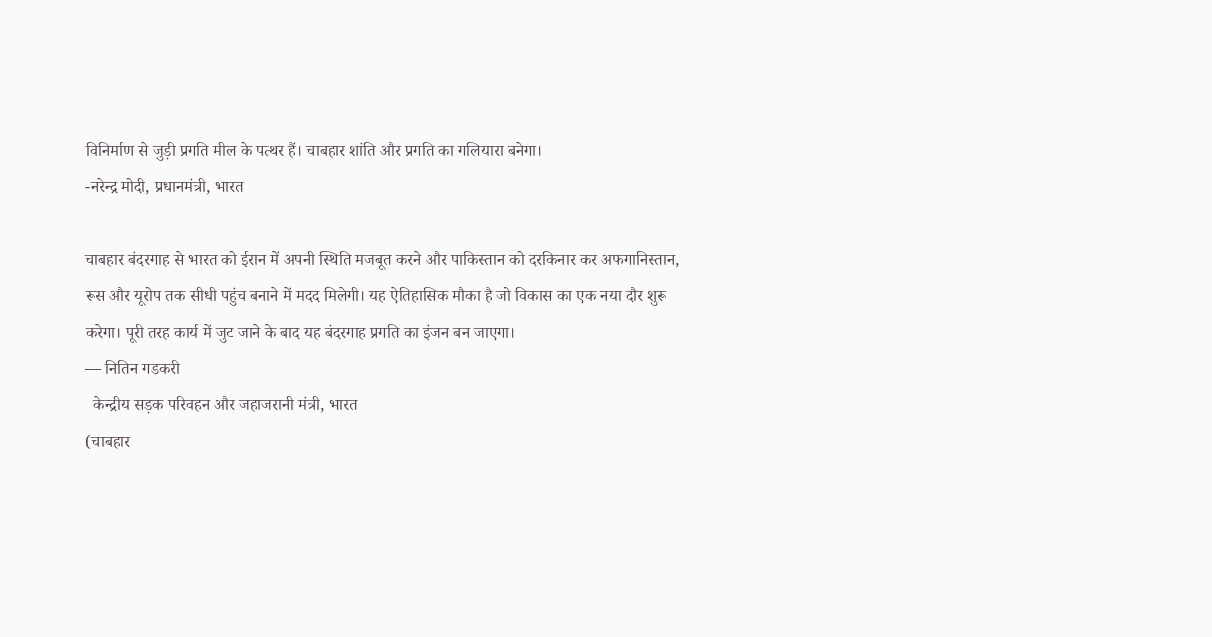विनिर्माण से जुड़ी प्रगति मील के पत्थर हैं। चाबहार शांति और प्रगति का गलियारा बनेगा।
-नरेन्द्र मोदी, प्रधानमंत्री, भारत

चाबहार बंदरगाह से भारत को ईरान में अपनी स्थिति मजबूत करने और पाकिस्तान को दरकिनार कर अफगानिस्तान, रूस और यूरोप तक सीधी पहुंच बनाने में मदद मिलेगी। यह ऐतिहासिक मौका है जो विकास का एक नया दौर शुरू करेगा। पूरी तरह कार्य में जुट जाने के बाद यह बंदरगाह प्रगति का इंजन बन जाएगा।
— नितिन गडकरी
  केन्द्रीय सड़क परिवहन और जहाजरानी मंत्री, भारत
(चाबहार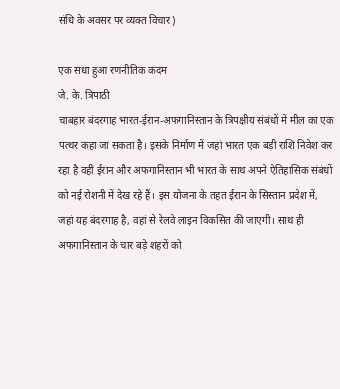संधि के अवसर पर व्यक्त विचार)

एक सधा हुआ रणनीतिक कदम
जे. के. त्रिपाठी
चाबहार बंदरगाह भारत-ईरान-अफगानिस्तान के त्रिपक्षीय संबंधों में मील का एक पत्थर कहा जा सकता है। इसके निर्माण में जहां भारत एक बड़ी राशि निवेश कर रहा है वहीं ईरान और अफगानिस्तान भी भारत के साथ अपने ऐतिहासिक संबंधों को नई रोशनी में देख रहे हैं। इस योजना के तहत ईरान के सिस्तान प्रदेश में, जहां यह बंदरगाह है, वहां से रेलवे लाइन विकसित की जाएगी। साथ ही अफगानिस्तान के चार बड़े शहरों को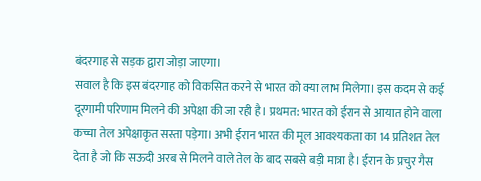बंदरगाह से सड़क द्वारा जोड़ा जाएगा।
सवाल है कि इस बंदरगाह को विकसित करने से भारत को क्या लाभ मिलेगा। इस कदम से कई दूरगामी परिणाम मिलने की अपेक्षा की जा रही है। प्रथमत: भारत को ईरान से आयात होने वाला कच्चा तेल अपेक्षाकृत सस्ता पड़ेगा। अभी ईरान भारत की मूल आवश्यकता का 14 प्रतिशत तेल देता है जो कि सऊदी अरब से मिलने वाले तेल के बाद सबसे बड़ी मात्रा है। ईरान के प्रचुर गैस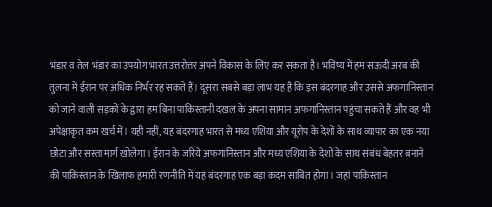भंडार व तेल भंडार का उपयोग भारत उत्तरोत्तर अपने विकास के लिए कर सकता है। भविष्य में हम सऊदी अरब की तुलना में ईरान पर अधिक निर्भर रह सकते हैं। दूसरा सबसे बड़ा लाभ यह है कि इस बंदरगाह और उससे अफगानिस्तान को जाने वाली सड़कों के द्वारा हम बिना पाकिस्तानी दखल के अपना सामान अफगानिस्तान पहुंचा सकते हैं और वह भी अपेक्षाकृत कम खर्च में। यही नहीं, यह बंदरगाह भारत से मध्य एशिया और यूरोप के देशों के साथ व्यापार का एक नया छोटा और सस्ता मार्ग खोलेगा। ईरान के जरिये अफगानिस्तान और मध्य एशिया के देशों के साथ संबंध बेहतर बनाने की पाकिस्तान के खिलाफ हमारी रणनीति में यह बंदरगाह एक बड़ा कदम साबित होगा। जहां पाकिस्तान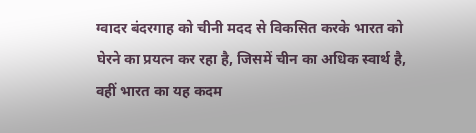ग्वादर बंदरगाह को चीनी मदद से विकसित करके भारत को घेरने का प्रयत्न कर रहा है, जिसमें चीन का अधिक स्वार्थ है, वहीं भारत का यह कदम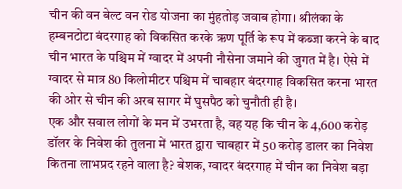चीन की वन बेल्ट वन रोड योजना का मुंहतोड़ जवाब होगा। श्रीलंका के हम्बनटोटा बंदरगाह को विकसित करके ऋण पूर्ति के रूप में कब्जा करने के बाद चीन भारत के पश्चिम में ग्वादर में अपनी नौसेना जमाने की जुगत में है। ऐसे में ग्वादर से मात्र 80 किलोमीटर पश्चिम में चाबहार बंदरगाह विकसित करना भारत की ओर से चीन की अरब सागर में घुसपैठ को चुनौती ही है।
एक और सवाल लोगों के मन में उभरता है, वह यह कि चीन के 4,600 करोड़ डॉलर के निवेश की तुलना में भारत द्वारा चाबहार में 50 करोड़ डालर का निवेश कितना लाभप्रद रहने वाला है? बेशक, ग्वादर बंदरगाह में चीन का निवेश बड़ा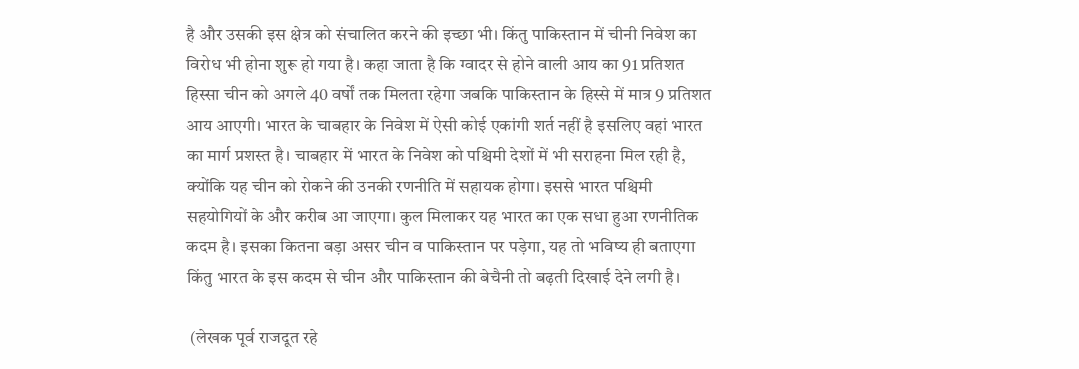है और उसकी इस क्षेत्र को संचालित करने की इच्छा भी। किंतु पाकिस्तान में चीनी निवेश का विरोध भी होना शुरू हो गया है। कहा जाता है कि ग्वादर से होने वाली आय का 91 प्रतिशत हिस्सा चीन को अगले 40 वर्षों तक मिलता रहेगा जबकि पाकिस्तान के हिस्से में मात्र 9 प्रतिशत आय आएगी। भारत के चाबहार के निवेश में ऐसी कोई एकांगी शर्त नहीं है इसलिए वहां भारत का मार्ग प्रशस्त है। चाबहार में भारत के निवेश को पश्चिमी देशों में भी सराहना मिल रही है, क्योंकि यह चीन को रोकने की उनकी रणनीति में सहायक होगा। इससे भारत पश्चिमी सहयोगियों के और करीब आ जाएगा। कुल मिलाकर यह भारत का एक सधा हुआ रणनीतिक कदम है। इसका कितना बड़ा असर चीन व पाकिस्तान पर पड़ेगा, यह तो भविष्य ही बताएगा किंतु भारत के इस कदम से चीन और पाकिस्तान की बेचैनी तो बढ़ती दिखाई देने लगी है।

 (लेखक पूर्व राजदूत रहे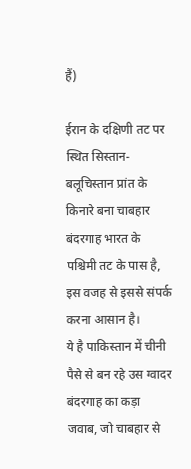हैं)

ईरान के दक्षिणी तट पर स्थित सिस्तान-बलूचिस्तान प्रांत के किनारे बना चाबहार बंदरगाह भारत के पश्चिमी तट के पास है, इस वजह से इससे संपर्क करना आसान है।
ये है पाकिस्तान में चीनी पैसे से बन रहे उस ग्वादर बंदरगाह का कड़ा जवाब, जो चाबहार से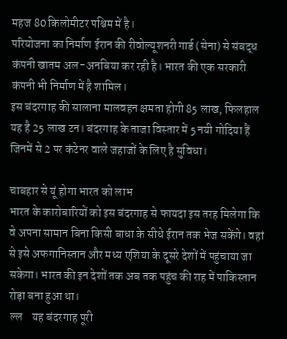महज 80 किलोमीटर पश्चिम में है।
परियोजना का निर्माण ईरान की रीवोल्यूशनरी गार्ड (सेना) से संबद्ध कंपनी खातम अल-अनबिया कर रही है। भारत की एक सरकारी कंपनी भी निर्माण में है शामिल।
इस बंदरगाह की सालाना मालवहन क्षमता होगी 85 लाख, फिलहाल यह है 25 लाख टन। बंदरगाह के ताजा विस्तार में 5 नयी गोदिया हैं जिनमें से 2 पर कंटेनर वाले जहाजों के लिए है सुविधा।

चाबहार से यूं होगा भारत को लाभ
भारत के कारोबारियों को इस बंदरगाह से फायदा इस तरह मिलेगा कि वे अपना सामान बिना किसी बाधा के सीधे ईरान तक भेज सकेंगे। वहां से इसे अफगानिस्तान और मध्य एशिया के दूसरे देशों में पहुंचाया जा सकेगा। भारत की इन देशों तक अब तक पहुंच की राह में पाकिस्तान रोड़ा बना हुआ था।
 ल्ल    यह बंदरगाह पूरी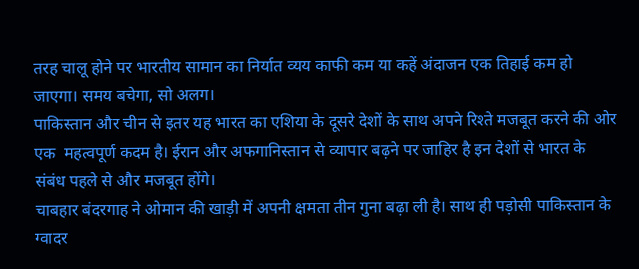तरह चालू होने पर भारतीय सामान का निर्यात व्यय काफी कम या कहें अंदाजन एक तिहाई कम हो जाएगा। समय बचेगा, सो अलग।
पाकिस्तान और चीन से इतर यह भारत का एशिया के दूसरे देशों के साथ अपने रिश्ते मजबूत करने की ओर एक  महत्वपूर्ण कदम है। ईरान और अफगानिस्तान से व्यापार बढ़ने पर जाहिर है इन देशों से भारत के संबंध पहले से और मजबूत होंगे।
चाबहार बंदरगाह ने ओमान की खाड़ी में अपनी क्षमता तीन गुना बढ़ा ली है। साथ ही पड़ोसी पाकिस्तान के ग्वादर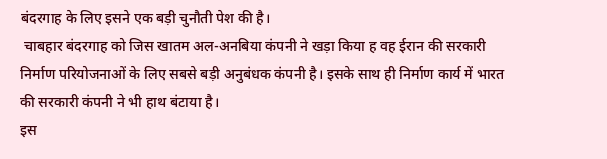बंदरगाह के लिए इसने एक बड़ी चुनौती पेश की है।
 चाबहार बंदरगाह को जिस खातम अल-अनबिया कंपनी ने खड़ा किया ह वह ईरान की सरकारी निर्माण परियोजनाओं के लिए सबसे बड़ी अनुबंधक कंपनी है। इसके साथ ही निर्माण कार्य में भारत की सरकारी कंपनी ने भी हाथ बंटाया है।
इस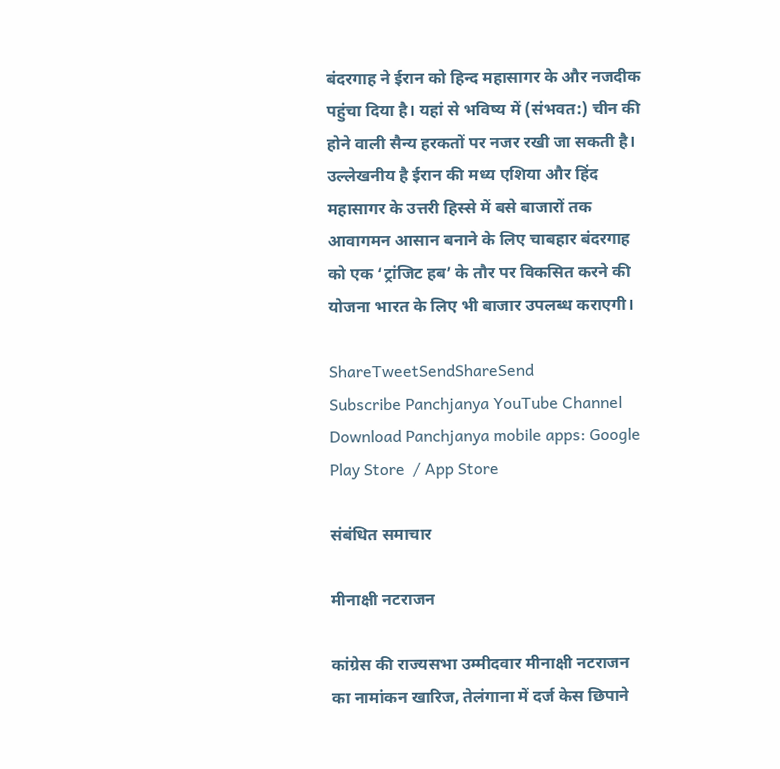बंदरगाह ने ईरान को हिन्द महासागर के और नजदीक पहुंचा दिया है। यहां से भविष्य में (संभवत:) चीन की होने वाली सैन्य हरकतों पर नजर रखी जा सकती है।
उल्लेखनीय है ईरान की मध्य एशिया और हिंद महासागर के उत्तरी हिस्से में बसे बाजारों तक आवागमन आसान बनाने के लिए चाबहार बंदरगाह को एक ‘ट्रांजिट हब’ के तौर पर विकसित करने की योजना भारत के लिए भी बाजार उपलब्ध कराएगी।

ShareTweetSendShareSend
Subscribe Panchjanya YouTube Channel
Download Panchjanya mobile apps: Google Play Store  / App Store

संबंधित समाचार

मीनाक्षी नटराजन

कांग्रेस की राज्यसभा उम्मीदवार मीनाक्षी नटराजन का नामांकन खारिज, तेलंगाना में दर्ज केस छिपाने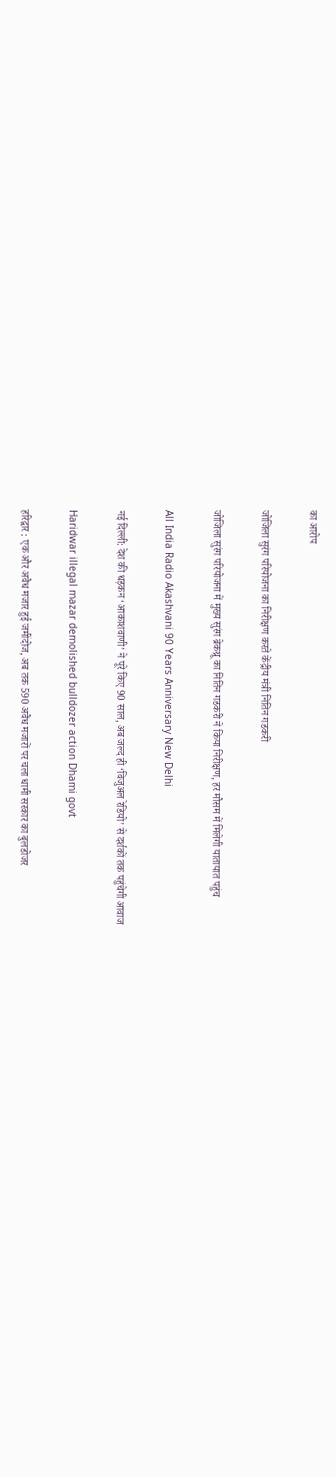का आरोप

जोजिला सुरंग परियोजना का निरीक्षण करते केंद्रीय मंत्री नितिन गडकरी

जोजिला सुरंग परियोजना में मुख्य सुरंग ब्रेकथ्रू का नितिन गडकरी ने किया निरीक्षण, हर मौसम में मिलेगी यातायात पहुंच

All India Radio Akashvani 90 Years Anniversary New Delhi

नई दिल्ली: देश की धड़कन ‘आकाशवाणी’ ने पूरे किए 90 साल, अब जल्द ही ‘विजुअल रेडियो’ से दर्शकों तक पहुंचेगी आवाज

Haridwar illegal mazar demolished bulldozer action Dhami govt

हरिद्वार : एक और अवैध मजार हुई जमींदोज, अब तक 590 अवैध मजारों पर चला धामी सरकार का बुलडोजर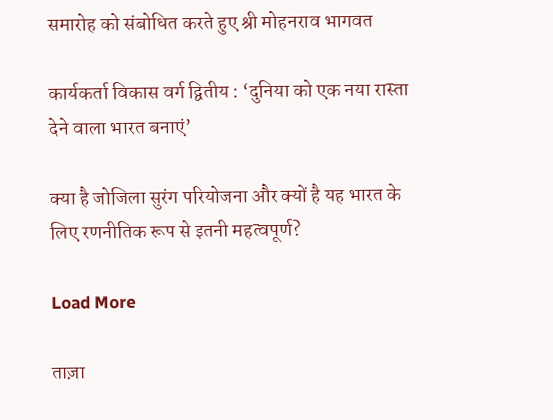समारोह को संबोधित करते हुए श्री मोहनराव भागवत

कार्यकर्ता विकास वर्ग द्वितीय : ‘दुनिया को एक नया रास्ता देने वाला भारत बनाएं’

क्या है जोजिला सुरंग परियोजना और क्यों है यह भारत के लिए रणनीतिक रूप से इतनी महत्वपूर्ण?

Load More

ताज़ा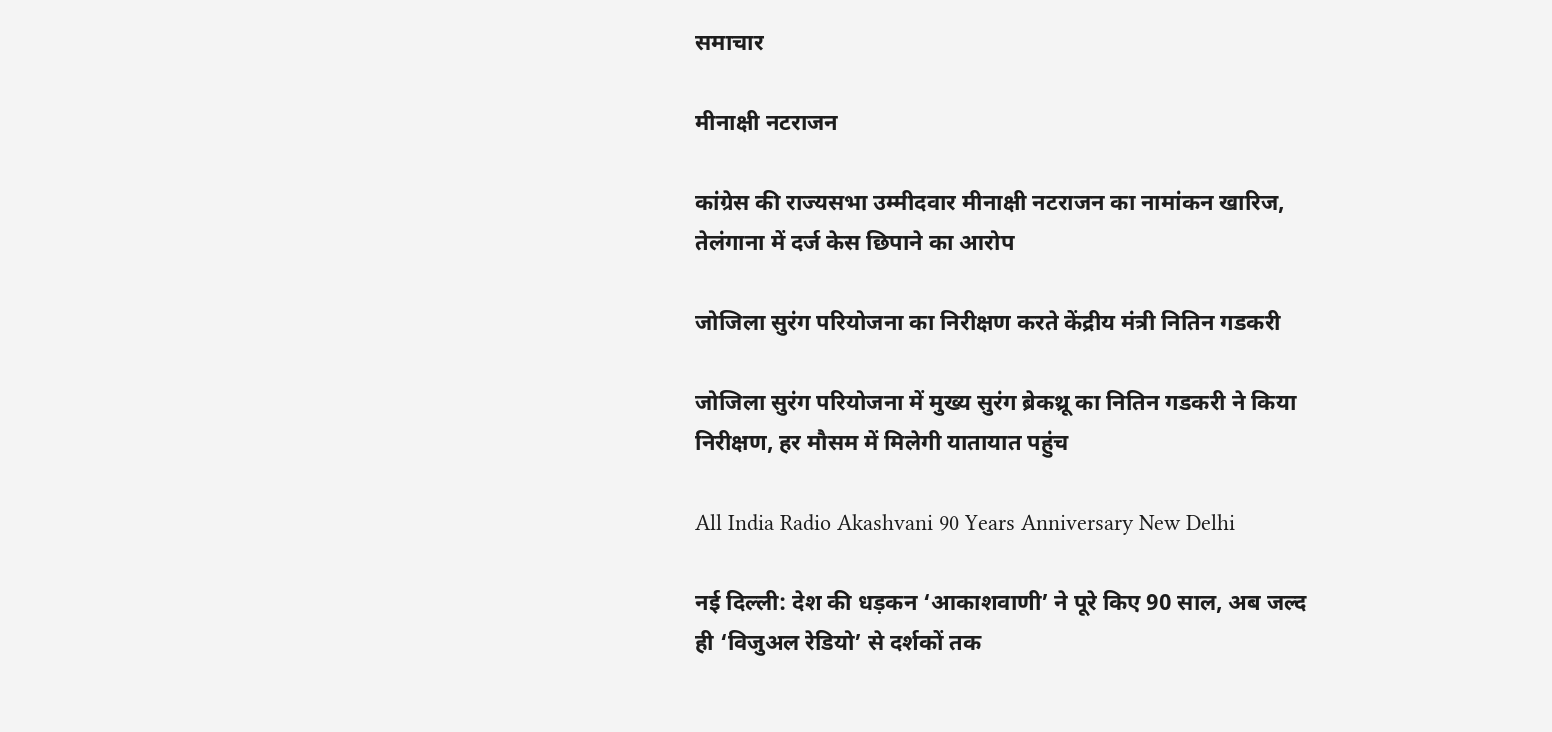समाचार

मीनाक्षी नटराजन

कांग्रेस की राज्यसभा उम्मीदवार मीनाक्षी नटराजन का नामांकन खारिज, तेलंगाना में दर्ज केस छिपाने का आरोप

जोजिला सुरंग परियोजना का निरीक्षण करते केंद्रीय मंत्री नितिन गडकरी

जोजिला सुरंग परियोजना में मुख्य सुरंग ब्रेकथ्रू का नितिन गडकरी ने किया निरीक्षण, हर मौसम में मिलेगी यातायात पहुंच

All India Radio Akashvani 90 Years Anniversary New Delhi

नई दिल्ली: देश की धड़कन ‘आकाशवाणी’ ने पूरे किए 90 साल, अब जल्द ही ‘विजुअल रेडियो’ से दर्शकों तक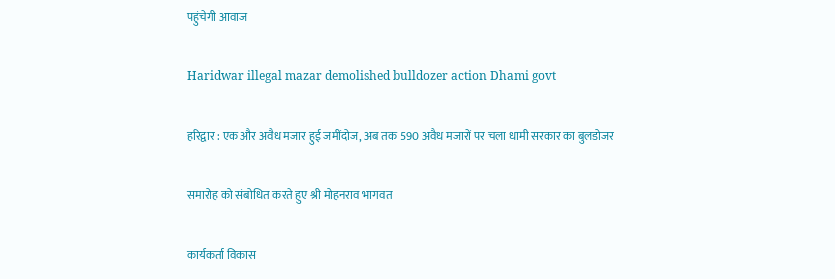पहुंचेगी आवाज

Haridwar illegal mazar demolished bulldozer action Dhami govt

हरिद्वार : एक और अवैध मजार हुई जमींदोज, अब तक 590 अवैध मजारों पर चला धामी सरकार का बुलडोजर

समारोह को संबोधित करते हुए श्री मोहनराव भागवत

कार्यकर्ता विकास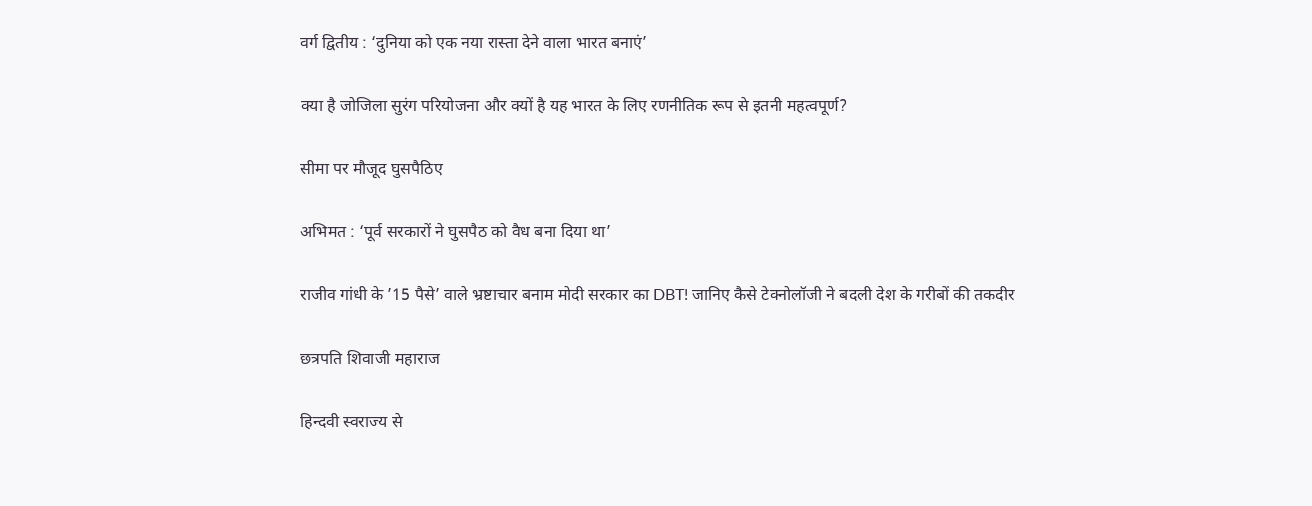वर्ग द्वितीय : ‘दुनिया को एक नया रास्ता देने वाला भारत बनाएं’

क्या है जोजिला सुरंग परियोजना और क्यों है यह भारत के लिए रणनीतिक रूप से इतनी महत्वपूर्ण?

सीमा पर मौजूद घुसपैठिए

अभिमत : ‘पूर्व सरकारों ने घुसपैठ को वैध बना दिया था’

राजीव गांधी के ’15 पैसे’ वाले भ्रष्टाचार बनाम मोदी सरकार का DBT! जानिए कैसे टेक्नोलॉजी ने बदली देश के गरीबों की तकदीर

छत्रपति शिवाजी महाराज

हिन्दवी स्वराज्य से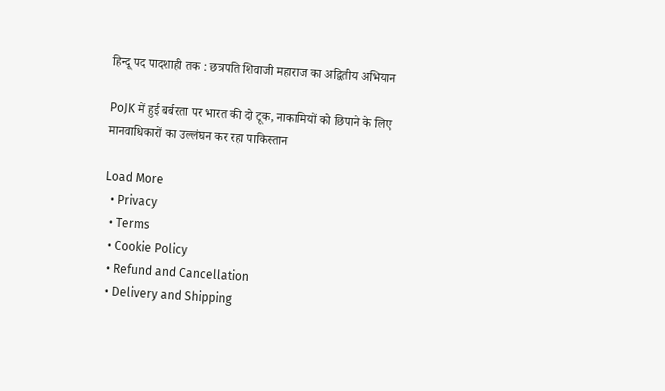हिन्दू पद पादशाही तक : छत्रपति शिवाजी महाराज का अद्वितीय अभियान

PoJK में हुई बर्बरता पर भारत की दो टूक, नाकामियों को छिपाने के लिए मानवाधिकारों का उल्लंघन कर रहा पाकिस्तान

Load More
  • Privacy
  • Terms
  • Cookie Policy
  • Refund and Cancellation
  • Delivery and Shipping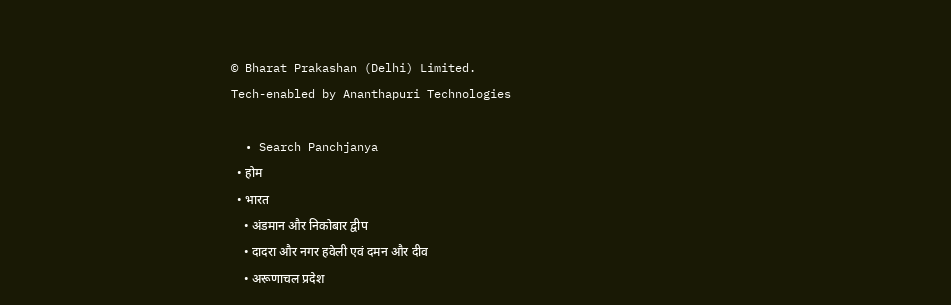© Bharat Prakashan (Delhi) Limited.
Tech-enabled by Ananthapuri Technologies

  • Search Panchjanya
  • होम
  • भारत
    • अंडमान और निकोबार द्वीप
    • दादरा और नगर हवेली एवं दमन और दीव
    • अरूणाचल प्रदेश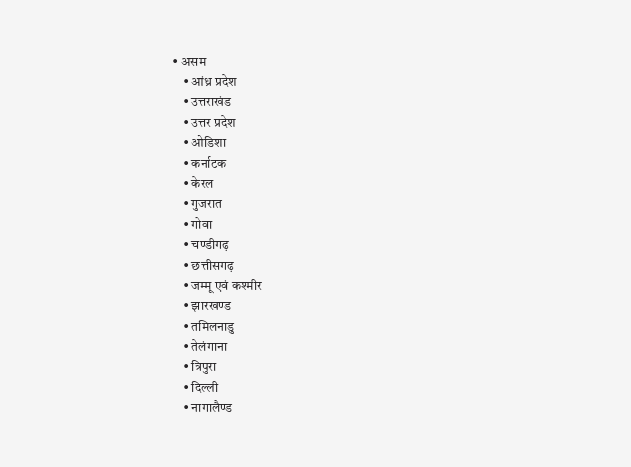• असम
    • आंध्र प्रदेश
    • उत्तराखंड
    • उत्तर प्रदेश
    • ओडिशा
    • कर्नाटक
    • केरल
    • गुजरात
    • गोवा
    • चण्‍डीगढ़
    • छत्तीसगढ़
    • जम्‍मू एवं कश्‍मीर
    • झारखण्‍ड
    • तमिलनाडु
    • तेलंगाना
    • त्रिपुरा
    • दिल्ली
    • नागालैण्‍ड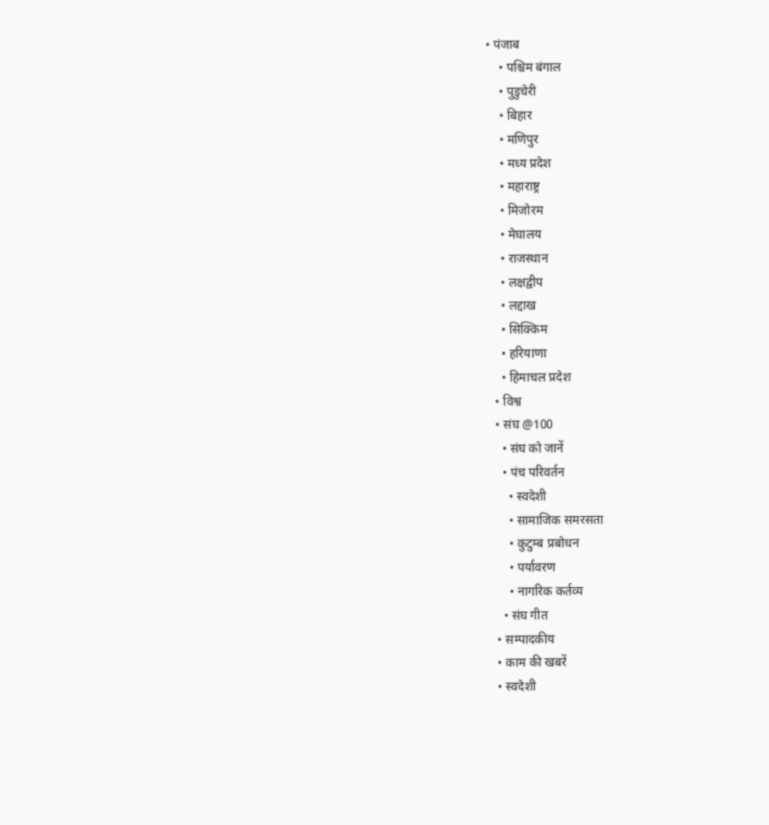• पंजाब
    • पश्चिम बंगाल
    • पुडुचेरी
    • बिहार
    • मणिपुर
    • मध्य प्रदेश
    • महाराष्ट्र
    • मिजोरम
    • मेघालय
    • राजस्थान
    • लक्षद्वीप
    • लद्दाख
    • सिक्किम
    • हरियाणा
    • हिमाचल प्रदेश
  • विश्व
  • संघ @100
    • संघ को जानें
    • पंच परिवर्तन
      • स्वदेशी
      • सामाजिक समरसता
      • कुटुम्ब प्रबोधन
      • पर्यावरण
      • नागरिक कर्तव्य
    • संघ गीत
  • सम्पादकीय
  • काम की खबरें
  • स्वदेशी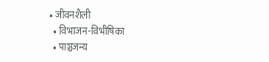• जीवनशैली
  • विभाजन-विभीषिका
  • पाञ्चजन्य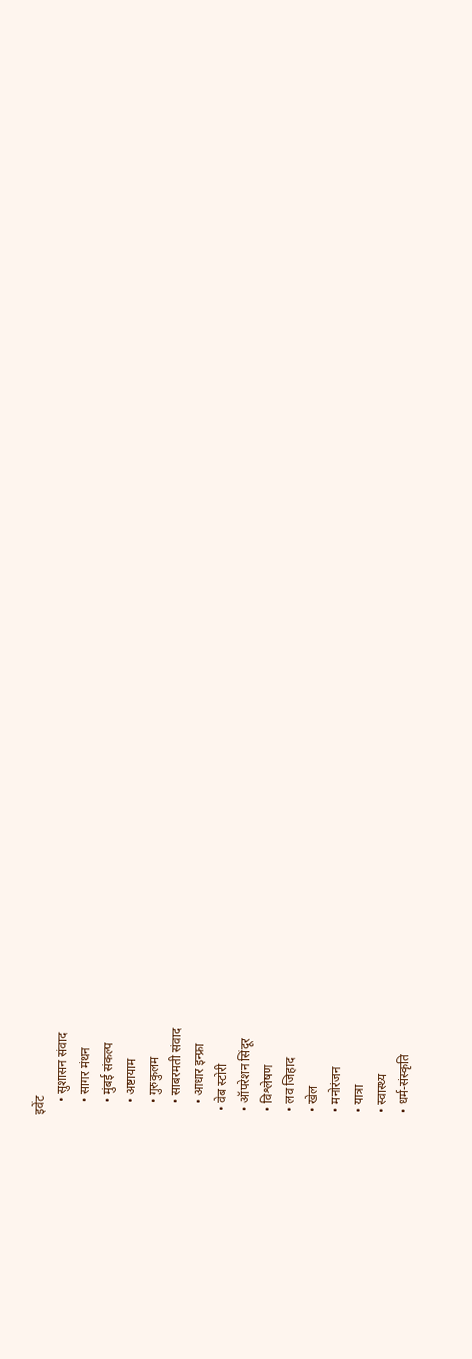इवेंट
    • सुशासन संवाद
    • सागर मंथन
    • मुंबई संकल्प
    • अष्टायाम
    • गुरुकुलम
    • साबरमती संवाद
    • आधार इन्फ्रा
  • वेब स्टोरी
  • ऑपरेशन सिंदूर
  • विश्लेषण
  • लव जिहाद
  • खेल
  • मनोरंजन
  • यात्रा
  • स्वास्थ्य
  • धर्म-संस्कृति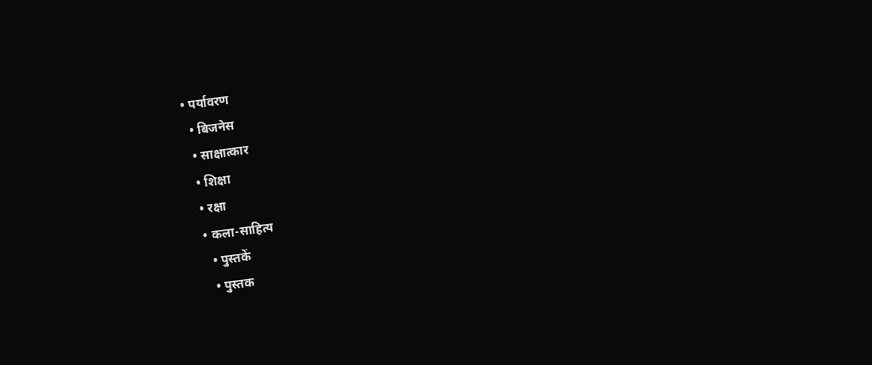• पर्यावरण
  • बिजनेस
  • साक्षात्कार
  • शिक्षा
  • रक्षा
  • कला-साहित्य
    • पुस्तकें
    • पुस्तक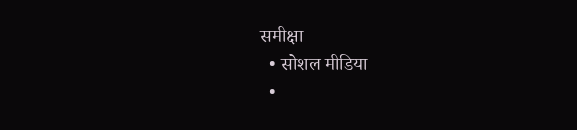समीक्षा
  • सोशल मीडिया
  •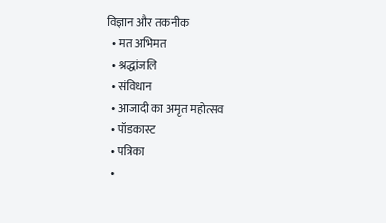विज्ञान और तकनीक
  • मत अभिमत
  • श्रद्धांजलि
  • संविधान
  • आजादी का अमृत महोत्सव
  • पॉडकास्ट
  • पत्रिका
  •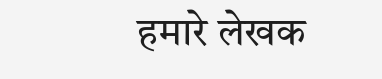हमारे लेखक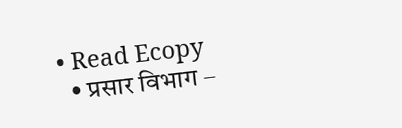• Read Ecopy
  • प्रसार विभाग –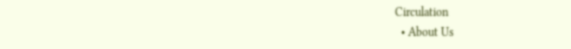Circulation
  • About Us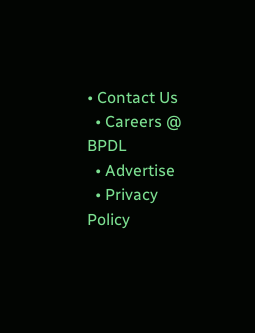• Contact Us
  • Careers @ BPDL
  • Advertise
  • Privacy Policy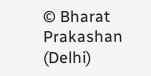© Bharat Prakashan (Delhi)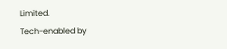Limited.
Tech-enabled by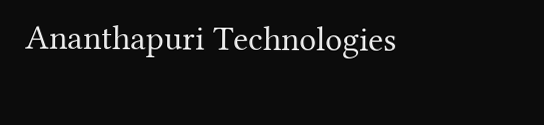Ananthapuri Technologies